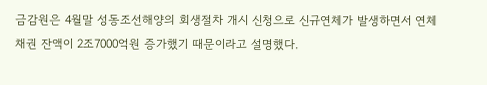금감원은 4월말 성동조선해양의 회생절차 개시 신청으로 신규연체가 발생하면서 연체채권 잔액이 2조7000억원 증가했기 때문이라고 설명했다.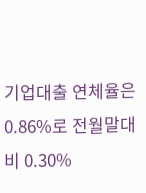기업대출 연체율은 0.86%로 전월말대비 0.30%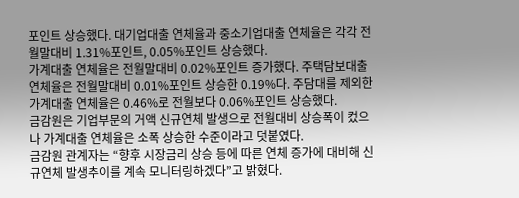포인트 상승했다. 대기업대출 연체율과 중소기업대출 연체율은 각각 전월말대비 1.31%포인트, 0.05%포인트 상승했다.
가계대출 연체율은 전월말대비 0.02%포인트 증가했다. 주택담보대출 연체율은 전월말대비 0.01%포인트 상승한 0.19%다. 주담대를 제외한 가계대출 연체율은 0.46%로 전월보다 0.06%포인트 상승했다.
금감원은 기업부문의 거액 신규연체 발생으로 전월대비 상승폭이 컸으나 가계대출 연체율은 소폭 상승한 수준이라고 덧붙였다.
금감원 관계자는 “향후 시장금리 상승 등에 따른 연체 증가에 대비해 신규연체 발생추이를 계속 모니터링하겠다”고 밝혔다.